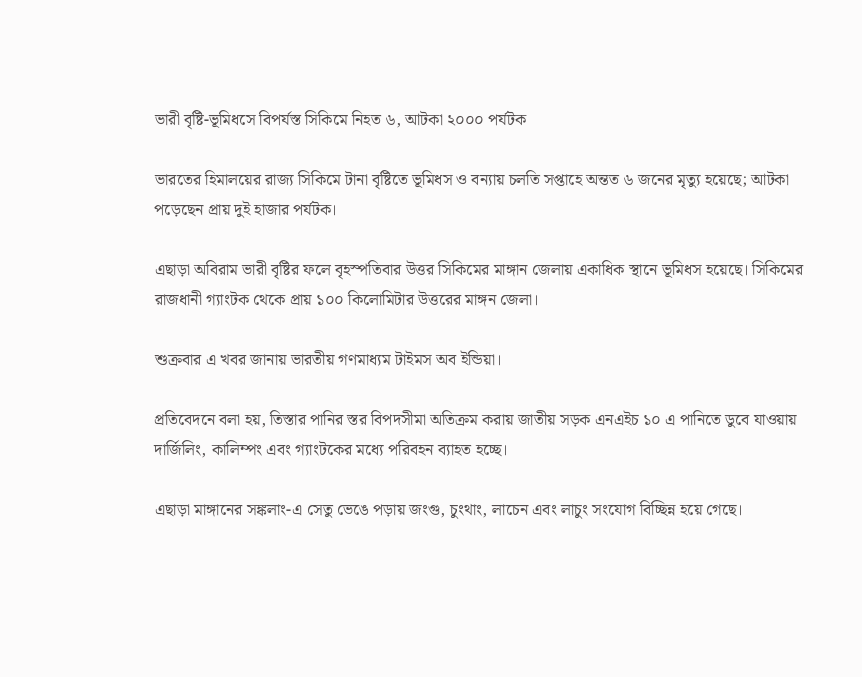ভারী বৃষ্টি-ভূমিধসে বিপর্যস্ত সিকিমে নিহত ৬, আটকা ২০০০ পর্যটক

ভারতের হিমালয়ের রাজ্য সিকিমে টানা বৃষ্টিতে ভূমিধস ও বন্যায় চলতি সপ্তাহে অন্তত ৬ জনের মৃত্যু হয়েছে; আটকা পড়েছেন প্রায় দুই হাজার পর্যটক।

এছাড়া অবিরাম ভারী বৃষ্টির ফলে বৃহস্পতিবার উত্তর সিকিমের মাঙ্গান জেলায় একাধিক স্থানে ভূমিধস হয়েছে। সিকিমের রাজধানী গ্যাংটক থেকে প্রায় ১০০ কিলোমিটার উত্তরের মাঙ্গন জেলা।

শুক্রবার এ খবর জানায় ভারতীয় গণমাধ্যম টাইমস অব ইন্ডিয়া।

প্রতিবেদনে বলা হয়, তিস্তার পানির স্তর বিপদসীমা অতিক্রম করায় জাতীয় সড়ক এনএইচ ১০ এ পানিতে ডুবে যাওয়ায় দার্জিলিং, কালিম্পং এবং গ্যাংটকের মধ্যে পরিবহন ব্যাহত হচ্ছে।

এছাড়া মাঙ্গানের সঙ্কলাং-এ সেতু ভেঙে পড়ায় জংগু, চুংথাং, লাচেন এবং লাচুং সংযোগ বিচ্ছিন্ন হয়ে গেছে।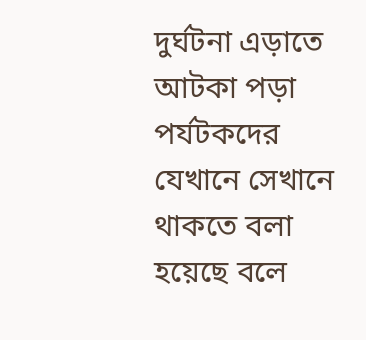দুর্ঘটনা এড়াতে আটকা পড়া পর্যটকদের যেখানে সেখানে থাকতে বলা হয়েছে বলে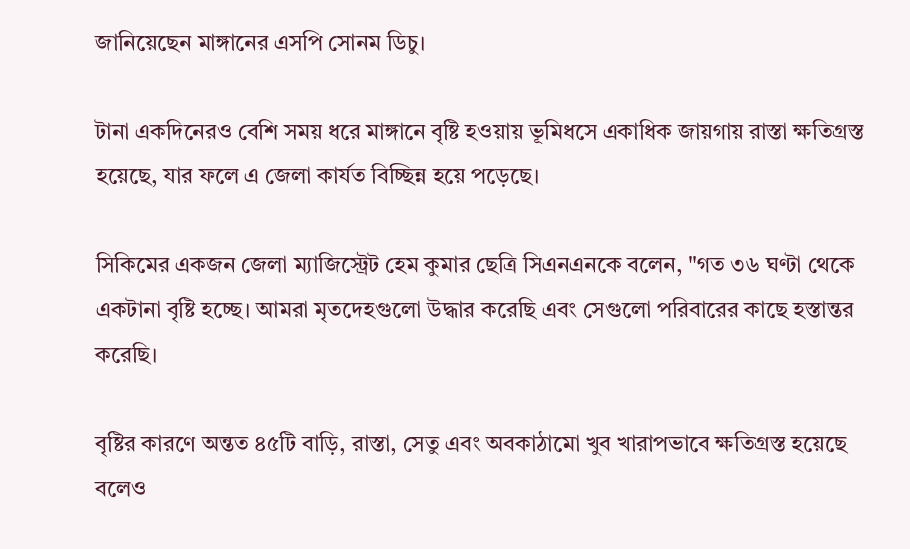জানিয়েছেন মাঙ্গানের এসপি সোনম ডিচু।

টানা একদিনেরও বেশি সময় ধরে মাঙ্গানে বৃষ্টি হওয়ায় ভূমিধসে একাধিক জায়গায় রাস্তা ক্ষতিগ্রস্ত হয়েছে, যার ফলে এ জেলা কার্যত বিচ্ছিন্ন হয়ে পড়েছে।

সিকিমের একজন জেলা ম্যাজিস্ট্রেট হেম কুমার ছেত্রি সিএনএনকে বলেন, "গত ৩৬ ঘণ্টা থেকে একটানা বৃষ্টি হচ্ছে। আমরা মৃতদেহগুলো উদ্ধার করেছি এবং সেগুলো পরিবারের কাছে হস্তান্তর করেছি।

বৃষ্টির কারণে অন্তত ৪৫টি বাড়ি, রাস্তা, সেতু এবং অবকাঠামো খুব খারাপভাবে ক্ষতিগ্রস্ত হয়েছে বলেও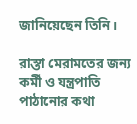জানিয়েছেন তিনি।

রাস্তা মেরামতের জন্য কর্মী ও যন্ত্রপাতি পাঠানোর কথা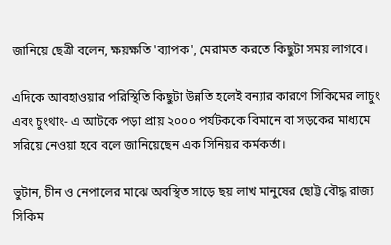জানিয়ে ছেত্রী বলেন, ক্ষয়ক্ষতি 'ব্যাপক', মেরামত করতে কিছুটা সময় লাগবে।

এদিকে আবহাওয়ার পরিস্থিতি কিছুটা উন্নতি হলেই বন্যার কারণে সিকিমের লাচুং এবং চুংথাং- এ আটকে পড়া প্রায় ২০০০ পর্যটককে বিমানে বা সড়কের মাধ্যমে সরিয়ে নেওয়া হবে বলে জানিয়েছেন এক সিনিয়র কর্মকর্তা।

ভুটান, চীন ও নেপালের মাঝে অবস্থিত সাড়ে ছয় লাখ মানুষের ছোট্ট বৌদ্ধ রাজ্য সিকিম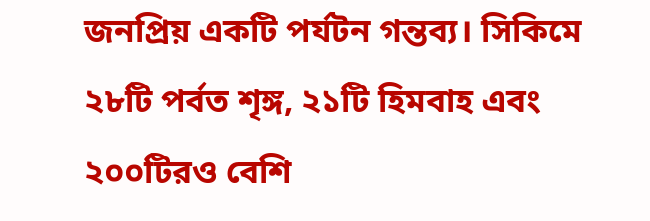জনপ্রিয় একটি পর্যটন গন্তব্য। সিকিমে ২৮টি পর্বত শৃঙ্গ, ২১টি হিমবাহ এবং ২০০টিরও বেশি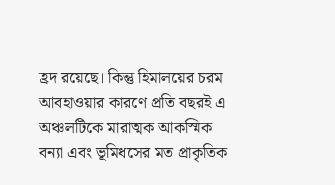হ্রদ রয়েছে। কিন্তু হিমালয়ের চরম আবহাওয়ার কারণে প্রতি বছরই এ অঞ্চলটিকে মারাত্মক আকস্মিক বন্যা এবং ভূমিধসের মত প্রাকৃতিক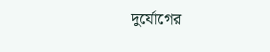দুর্যোগের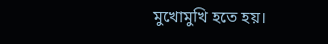মুখোমুখি হতে হয়।